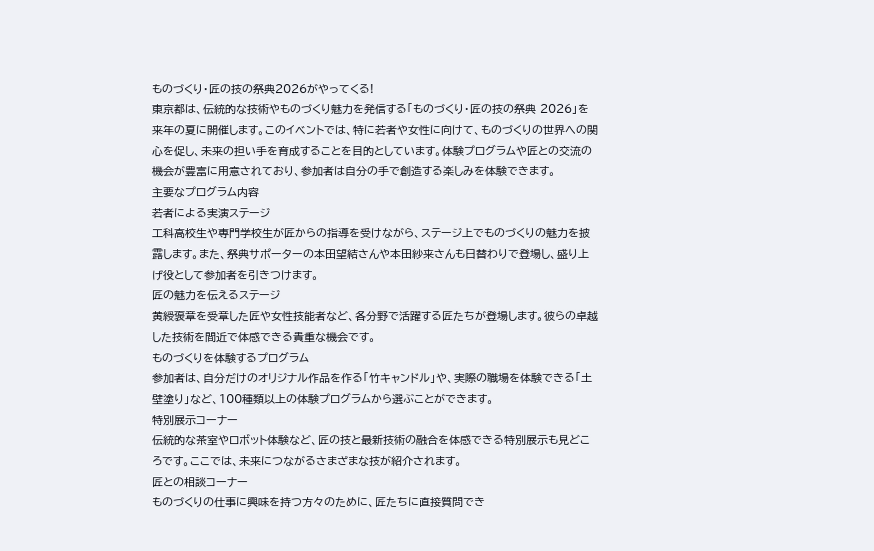ものづくり・匠の技の祭典2026がやってくる!
東京都は、伝統的な技術やものづくり魅力を発信する「ものづくり・匠の技の祭典 2026」を来年の夏に開催します。このイベントでは、特に若者や女性に向けて、ものづくりの世界への関心を促し、未来の担い手を育成することを目的としています。体験プログラムや匠との交流の機会が豊富に用意されており、参加者は自分の手で創造する楽しみを体験できます。
主要なプログラム内容
若者による実演ステージ
工科高校生や専門学校生が匠からの指導を受けながら、ステージ上でものづくりの魅力を披露します。また、祭典サポーターの本田望結さんや本田紗来さんも日替わりで登場し、盛り上げ役として参加者を引きつけます。
匠の魅力を伝えるステージ
黄綬褒章を受章した匠や女性技能者など、各分野で活躍する匠たちが登場します。彼らの卓越した技術を間近で体感できる貴重な機会です。
ものづくりを体験するプログラム
参加者は、自分だけのオリジナル作品を作る「竹キャンドル」や、実際の職場を体験できる「土壁塗り」など、100種類以上の体験プログラムから選ぶことができます。
特別展示コーナー
伝統的な茶室やロボット体験など、匠の技と最新技術の融合を体感できる特別展示も見どころです。ここでは、未来につながるさまざまな技が紹介されます。
匠との相談コーナー
ものづくりの仕事に興味を持つ方々のために、匠たちに直接質問でき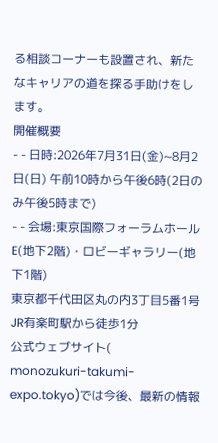る相談コーナーも設置され、新たなキャリアの道を探る手助けをします。
開催概要
- - 日時:2026年7月31日(金)~8月2日(日) 午前10時から午後6時(2日のみ午後5時まで)
- - 会場:東京国際フォーラムホールE(地下2階)・ロビーギャラリー(地下1階)
東京都千代田区丸の内3丁目5番1号
JR有楽町駅から徒歩1分
公式ウェブサイト(
monozukuri-takumi-expo.tokyo)では今後、最新の情報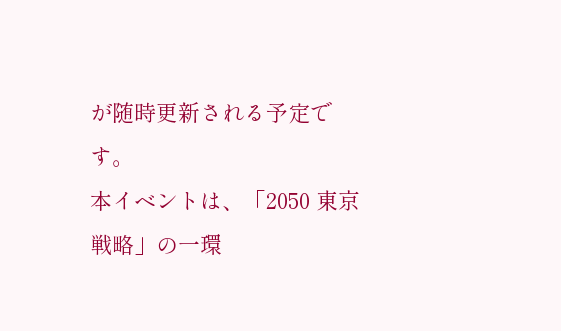が随時更新される予定です。
本イベントは、「2050 東京戦略」の一環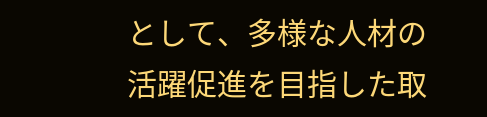として、多様な人材の活躍促進を目指した取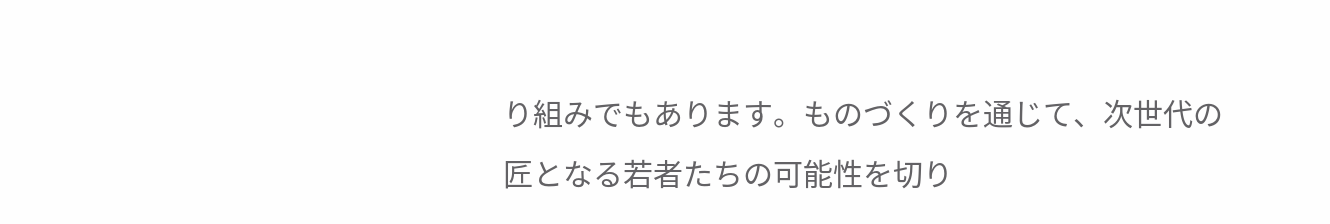り組みでもあります。ものづくりを通じて、次世代の匠となる若者たちの可能性を切り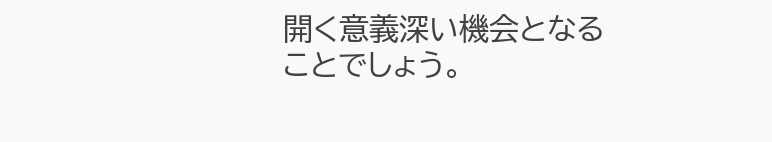開く意義深い機会となることでしょう。